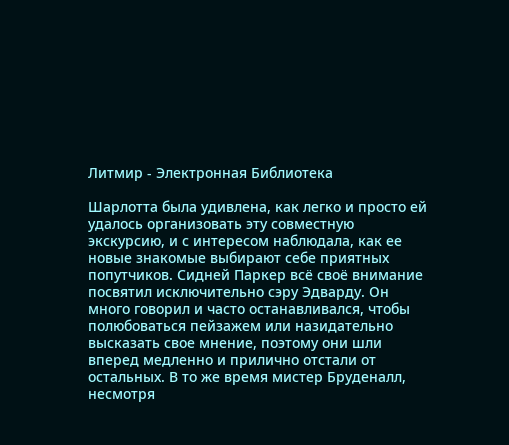Литмир - Электронная Библиотека

Шарлотта была удивлена, как легко и просто ей удалось организовать эту совместную экскурсию, и с интересом наблюдала, как ее новые знакомые выбирают себе приятных попутчиков. Сидней Паркер всё своё внимание посвятил исключительно сэру Эдварду. Он много говорил и часто останавливался, чтобы полюбоваться пейзажем или назидательно высказать свое мнение, поэтому они шли вперед медленно и прилично отстали от остальных. В то же время мистер Бруденалл, несмотря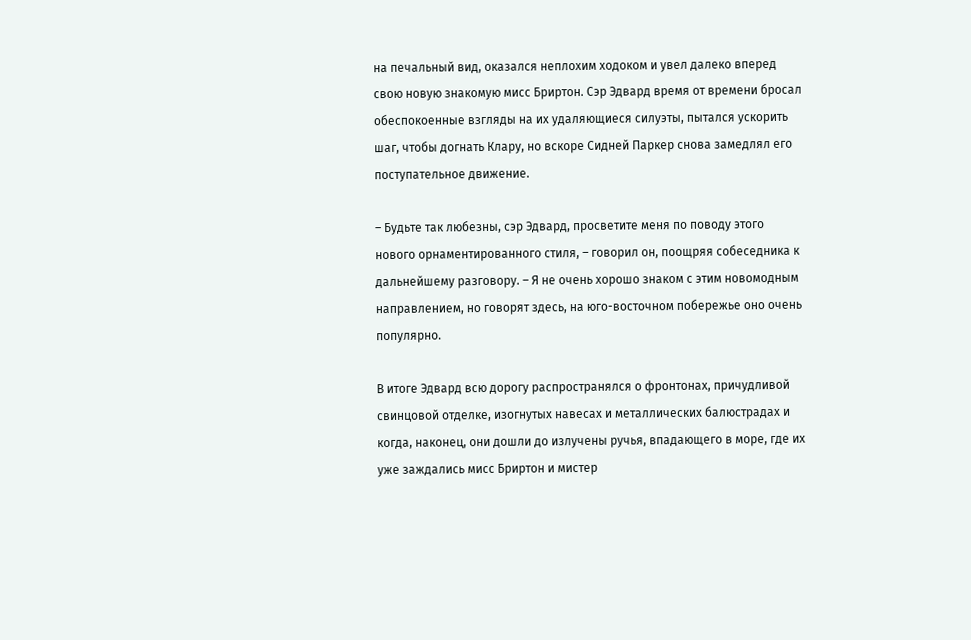на печальный вид, оказался неплохим ходоком и увел далеко вперед свою новую знакомую мисс Бриртон. Сэр Эдвард время от времени бросал обеспокоенные взгляды на их удаляющиеся силуэты, пытался ускорить шаг, чтобы догнать Клару, но вскоре Сидней Паркер снова замедлял его поступательное движение.

– Будьте так любезны, сэр Эдвард, просветите меня по поводу этого нового орнаментированного стиля, – говорил он, поощряя собеседника к дальнейшему разговору. – Я не очень хорошо знаком с этим новомодным направлением, но говорят здесь, на юго-восточном побережье оно очень популярно.

В итоге Эдвард всю дорогу распространялся о фронтонах, причудливой свинцовой отделке, изогнутых навесах и металлических балюстрадах и когда, наконец, они дошли до излучены ручья, впадающего в море, где их уже заждались мисс Бриртон и мистер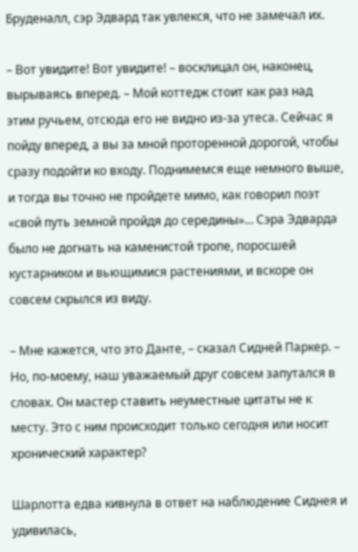Бруденалл, сэр Эдвард так увлекся, что не замечал их.

– Вот увидите! Вот увидите! – восклицал он, наконец, вырываясь вперед. – Мой коттедж стоит как раз над этим ручьем, отсюда его не видно из-за утеса. Сейчас я пойду вперед, а вы за мной проторенной дорогой, чтобы сразу подойти ко входу. Поднимемся еще немного выше, и тогда вы точно не пройдете мимо, как говорил поэт «свой путь земной пройдя до середины»… Сэра Эдварда было не догнать на каменистой тропе, поросшей кустарником и вьющимися растениями, и вскоре он совсем скрылся из виду.

– Мне кажется, что это Данте, – сказал Сидней Паркер. – Но, по-моему, наш уважаемый друг совсем запутался в словах. Он мастер ставить неуместные цитаты не к месту. Это с ним происходит только сегодня или носит хронический характер?

Шарлотта едва кивнула в ответ на наблюдение Сиднея и удивилась,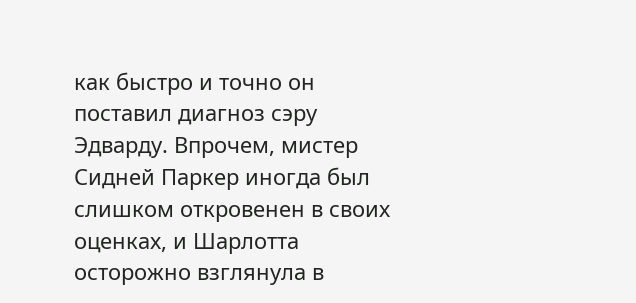как быстро и точно он поставил диагноз сэру Эдварду. Впрочем, мистер Сидней Паркер иногда был слишком откровенен в своих оценках, и Шарлотта осторожно взглянула в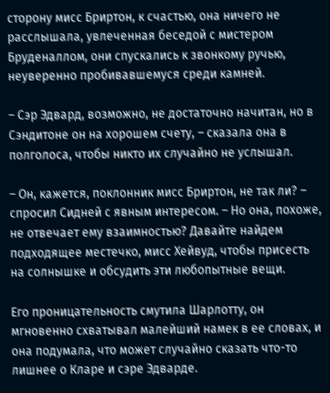сторону мисс Бриртон, к счастью, она ничего не расслышала, увлеченная беседой с мистером Бруденаллом, они спускались к звонкому ручью, неуверенно пробивавшемуся среди камней.

– Сэр Эдвард, возможно, не достаточно начитан, но в Сэндитоне он на хорошем счету, – сказала она в полголоса, чтобы никто их случайно не услышал.

– Он, кажется, поклонник мисс Бриртон, не так ли? – спросил Сидней с явным интересом. – Но она, похоже, не отвечает ему взаимностью? Давайте найдем подходящее местечко, мисс Хейвуд, чтобы присесть на солнышке и обсудить эти любопытные вещи.

Его проницательность смутила Шарлотту, он мгновенно схватывал малейший намек в ее словах, и она подумала, что может случайно сказать что-то лишнее о Кларе и сэре Эдварде.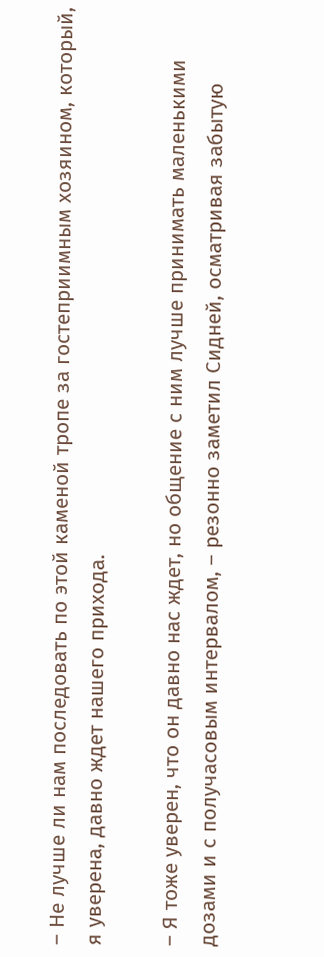– Не лучше ли нам последовать по этой каменой тропе за гостеприимным хозяином, который, я уверена, давно ждет нашего прихода.

– Я тоже уверен, что он давно нас ждет, но общение с ним лучше принимать маленькими дозами и с получасовым интервалом, – резонно заметил Сидней, осматривая забытую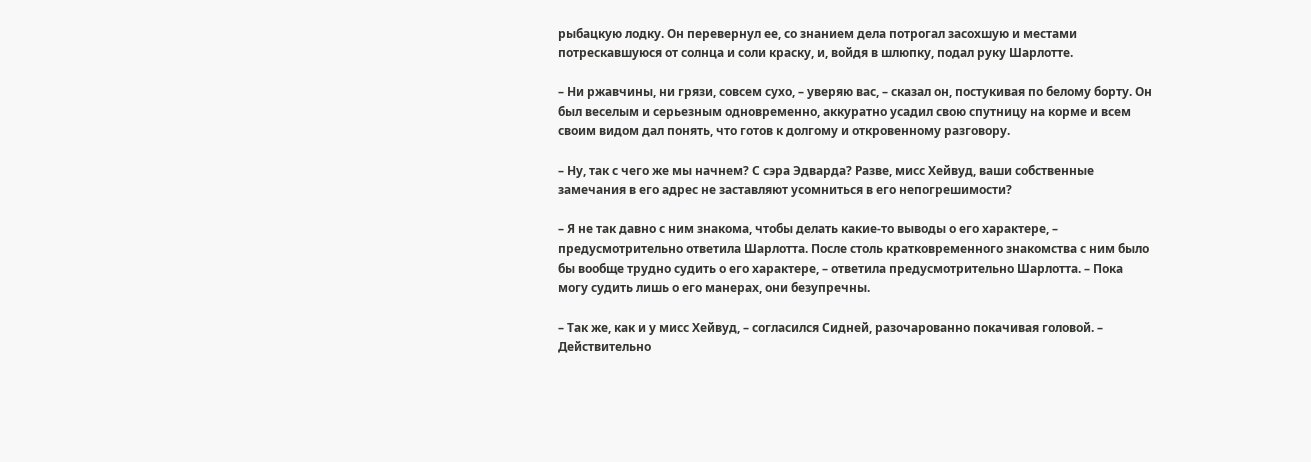рыбацкую лодку. Он перевернул ее, со знанием дела потрогал засохшую и местами потрескавшуюся от солнца и соли краску, и, войдя в шлюпку, подал руку Шарлотте.

– Ни ржавчины, ни грязи, совсем сухо, – уверяю вас, – сказал он, постукивая по белому борту. Он был веселым и серьезным одновременно, аккуратно усадил свою спутницу на корме и всем своим видом дал понять, что готов к долгому и откровенному разговору.

– Ну, так с чего же мы начнем? С сэра Эдварда? Разве, мисс Хейвуд, ваши собственные замечания в его адрес не заставляют усомниться в его непогрешимости?

– Я не так давно с ним знакома, чтобы делать какие-то выводы о его характере, – предусмотрительно ответила Шарлотта. После столь кратковременного знакомства с ним было бы вообще трудно судить о его характере, – ответила предусмотрительно Шарлотта. – Пока могу судить лишь о его манерах, они безупречны.

– Так же, как и у мисс Хейвуд, – согласился Сидней, разочарованно покачивая головой. – Действительно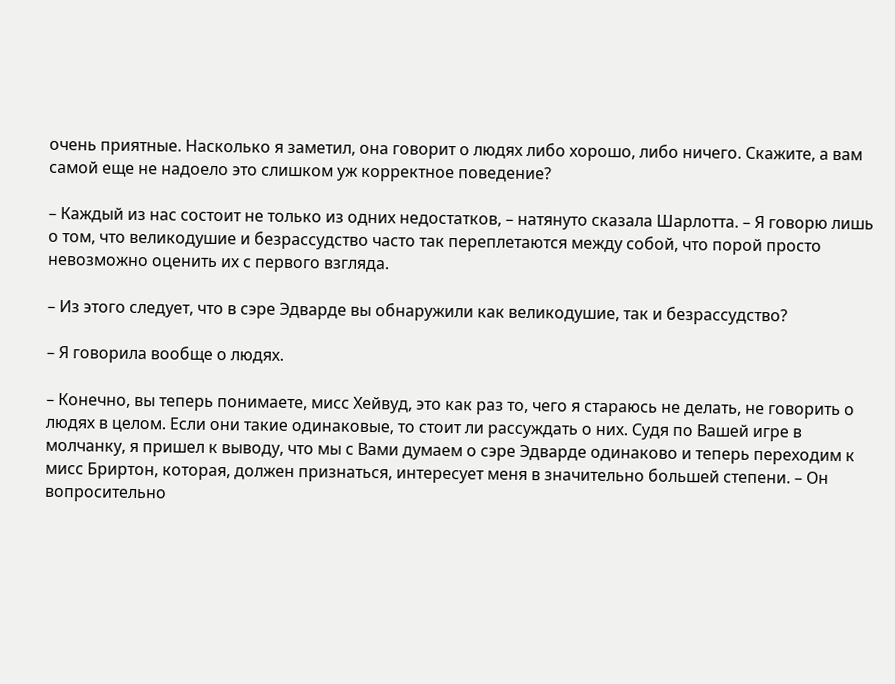очень приятные. Насколько я заметил, она говорит о людях либо хорошо, либо ничего. Скажите, а вам самой еще не надоело это слишком уж корректное поведение?

– Каждый из нас состоит не только из одних недостатков, – натянуто сказала Шарлотта. – Я говорю лишь о том, что великодушие и безрассудство часто так переплетаются между собой, что порой просто невозможно оценить их с первого взгляда.

– Из этого следует, что в сэре Эдварде вы обнаружили как великодушие, так и безрассудство?

– Я говорила вообще о людях.

– Конечно, вы теперь понимаете, мисс Хейвуд, это как раз то, чего я стараюсь не делать, не говорить о людях в целом. Если они такие одинаковые, то стоит ли рассуждать о них. Судя по Вашей игре в молчанку, я пришел к выводу, что мы с Вами думаем о сэре Эдварде одинаково и теперь переходим к мисс Бриртон, которая, должен признаться, интересует меня в значительно большей степени. – Он вопросительно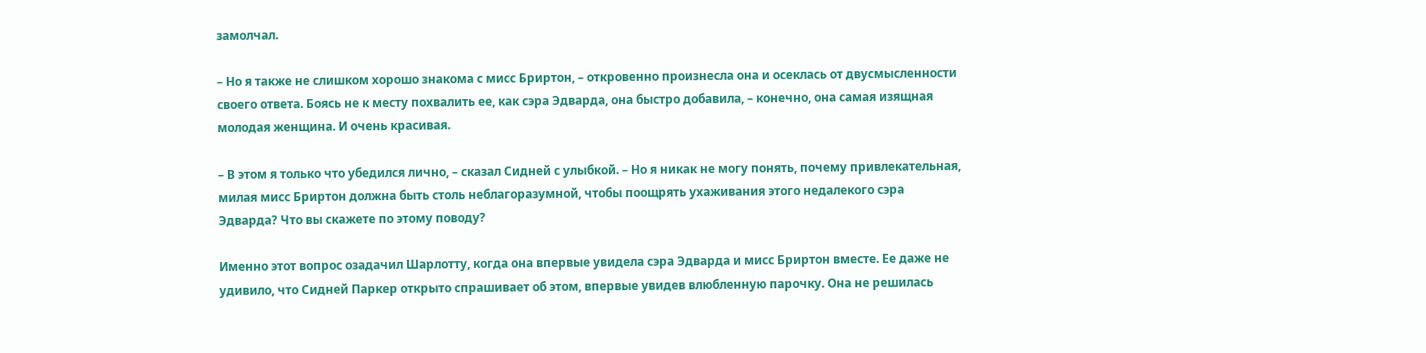замолчал.

– Но я также не слишком хорошо знакома с мисс Бриртон, – откровенно произнесла она и осеклась от двусмысленности своего ответа. Боясь не к месту похвалить ее, как сэра Эдварда, она быстро добавила, – конечно, она самая изящная молодая женщина. И очень красивая.

– В этом я только что убедился лично, – сказал Сидней с улыбкой. – Но я никак не могу понять, почему привлекательная, милая мисс Бриртон должна быть столь неблагоразумной, чтобы поощрять ухаживания этого недалекого сэра Эдварда? Что вы скажете по этому поводу?

Именно этот вопрос озадачил Шарлотту, когда она впервые увидела сэра Эдварда и мисс Бриртон вместе. Ее даже не удивило, что Сидней Паркер открыто спрашивает об этом, впервые увидев влюбленную парочку. Она не решилась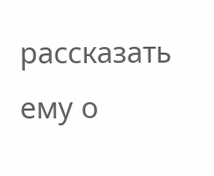рассказать ему о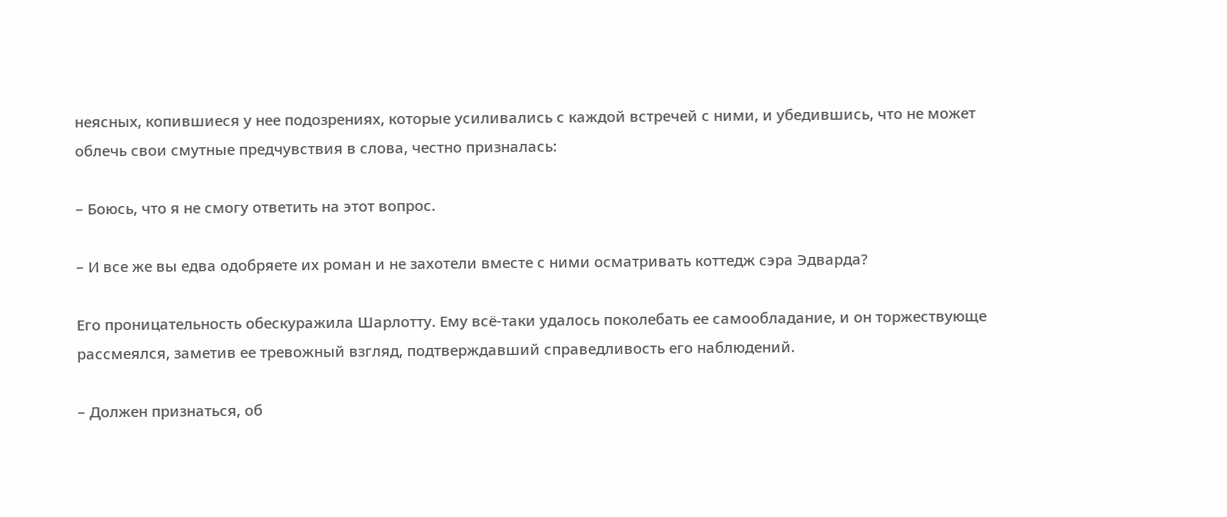неясных, копившиеся у нее подозрениях, которые усиливались с каждой встречей с ними, и убедившись, что не может облечь свои смутные предчувствия в слова, честно призналась:

– Боюсь, что я не смогу ответить на этот вопрос.

– И все же вы едва одобряете их роман и не захотели вместе с ними осматривать коттедж сэра Эдварда?

Его проницательность обескуражила Шарлотту. Ему всё-таки удалось поколебать ее самообладание, и он торжествующе рассмеялся, заметив ее тревожный взгляд, подтверждавший справедливость его наблюдений.

– Должен признаться, об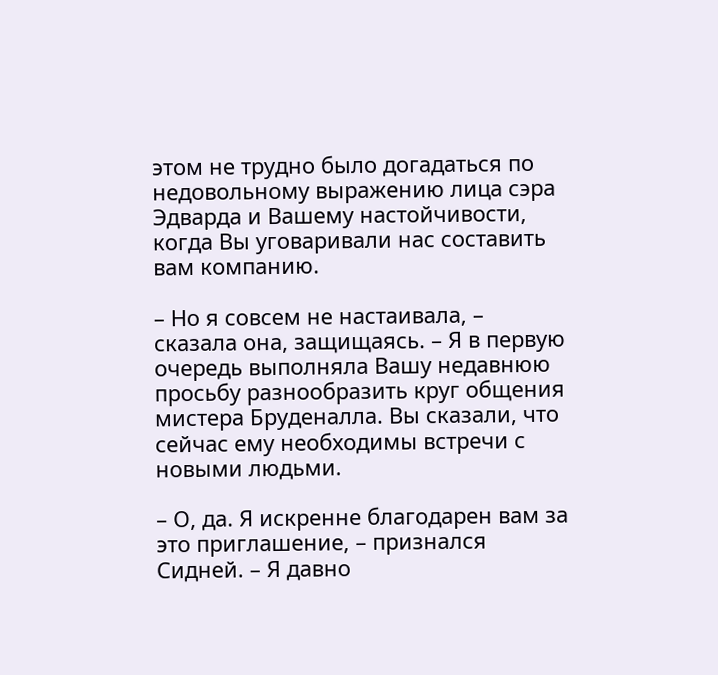этом не трудно было догадаться по недовольному выражению лица сэра Эдварда и Вашему настойчивости, когда Вы уговаривали нас составить вам компанию.

– Но я совсем не настаивала, – сказала она, защищаясь. – Я в первую очередь выполняла Вашу недавнюю просьбу разнообразить круг общения мистера Бруденалла. Вы сказали, что сейчас ему необходимы встречи с новыми людьми.

– О, да. Я искренне благодарен вам за это приглашение, – признался Сидней. – Я давно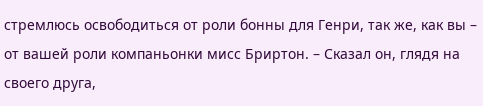стремлюсь освободиться от роли бонны для Генри, так же, как вы – от вашей роли компаньонки мисс Бриртон. – Сказал он, глядя на своего друга,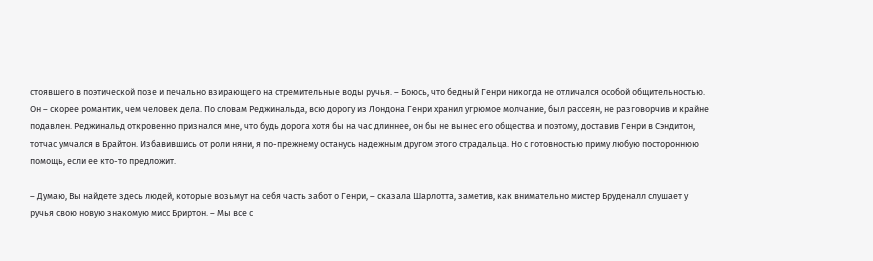стоявшего в поэтической позе и печально взирающего на стремительные воды ручья. – Боюсь, что бедный Генри никогда не отличался особой общительностью. Он – скорее романтик, чем человек дела. По словам Реджинальда, всю дорогу из Лондона Генри хранил угрюмое молчание, был рассеян, не разговорчив и крайне подавлен. Реджинальд откровенно признался мне, что будь дорога хотя бы на час длиннее, он бы не вынес его общества и поэтому, доставив Генри в Сэндитон, тотчас умчался в Брайтон. Избавившись от роли няни, я по-прежнему останусь надежным другом этого страдальца. Но с готовностью приму любую постороннюю помощь, если ее кто-то предложит.

– Думаю, Вы найдете здесь людей, которые возьмут на себя часть забот о Генри, – сказала Шарлотта, заметив, как внимательно мистер Бруденалл слушает у ручья свою новую знакомую мисс Бриртон. – Мы все с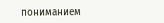пониманием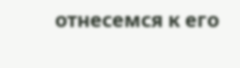отнесемся к его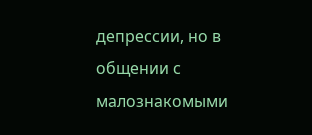депрессии, но в общении с малознакомыми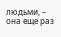людьми, – она еще раз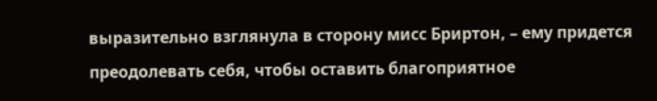выразительно взглянула в сторону мисс Бриртон, – ему придется преодолевать себя, чтобы оставить благоприятное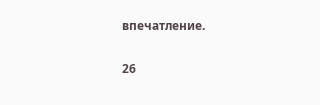впечатление.

26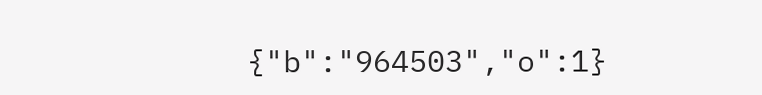{"b":"964503","o":1}